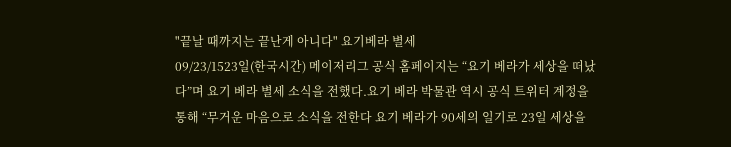"끝날 때까지는 끝난게 아니다" 요기베라 별세
09/23/1523일(한국시간) 메이저리그 공식 홈페이지는 “요기 베라가 세상을 떠났다”며 요기 베라 별세 소식을 전했다.요기 베라 박물관 역시 공식 트위터 계정을 통해 “무거운 마음으로 소식을 전한다 요기 베라가 90세의 일기로 23일 세상을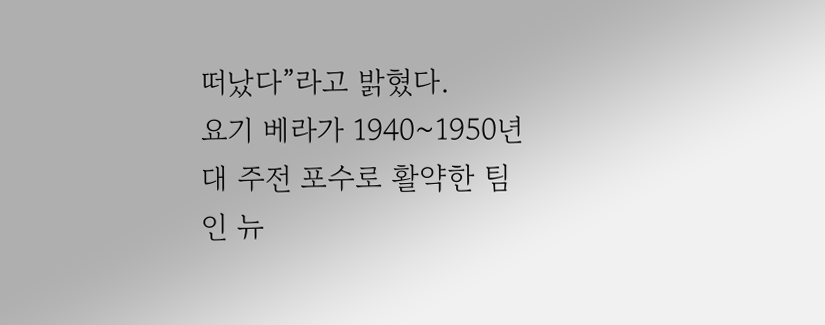떠났다”라고 밝혔다.
요기 베라가 1940~1950년대 주전 포수로 활약한 팀인 뉴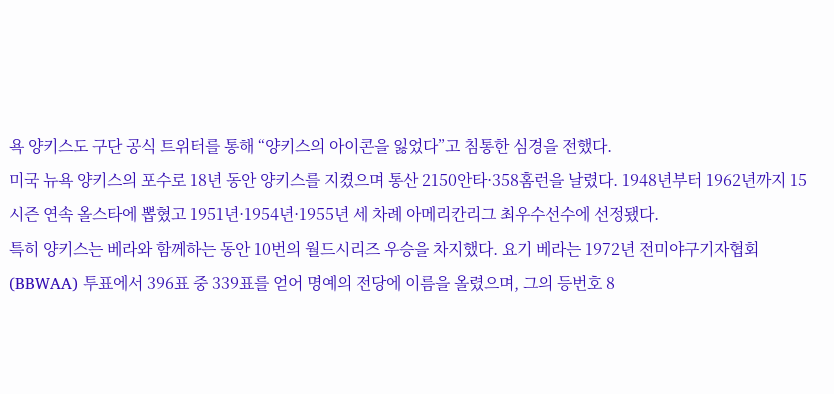욕 양키스도 구단 공식 트위터를 통해 “양키스의 아이콘을 잃었다”고 침통한 심경을 전했다.
미국 뉴욕 양키스의 포수로 18년 동안 양키스를 지켰으며 통산 2150안타·358홈런을 날렸다. 1948년부터 1962년까지 15시즌 연속 올스타에 뽑혔고 1951년·1954년·1955년 세 차례 아메리칸리그 최우수선수에 선정됐다.
특히 양키스는 베라와 함께하는 동안 10번의 월드시리즈 우승을 차지했다. 요기 베라는 1972년 전미야구기자협회(BBWAA) 투표에서 396표 중 339표를 얻어 명예의 전당에 이름을 올렸으며, 그의 등번호 8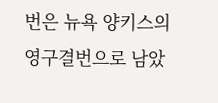번은 뉴욕 양키스의 영구결번으로 남았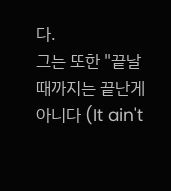다.
그는 또한 "끝날 때까지는 끝난게 아니다 (It ain't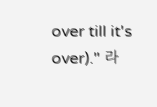over till it's over)." 라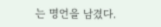는 명언을 남겼다.